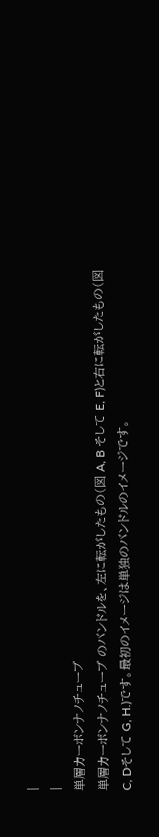|
|
単層カーボンナノチューブ
単層カーボンナノチューブ のバンドルを、左に転がしたもの(図 A, B そして E, F)と右に転がしたもの(図
C, Dそして G, H.)です。最初のイメージは単独のバンドルのイメージです。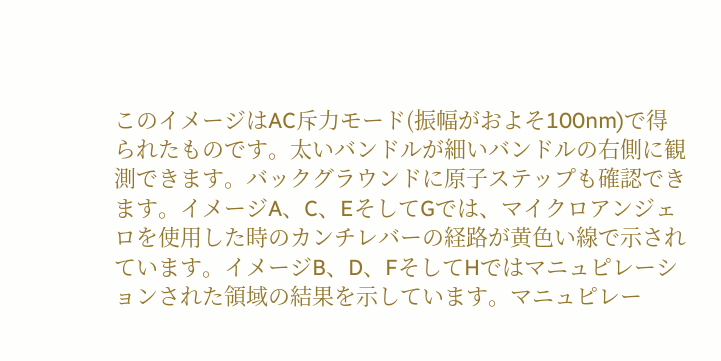このイメージはAC斥力モード(振幅がおよそ100nm)で得られたものです。太いバンドルが細いバンドルの右側に観測できます。バックグラウンドに原子ステップも確認できます。イメージA、C、EそしてGでは、マイクロアンジェロを使用した時のカンチレバーの経路が黄色い線で示されています。イメージB、D、FそしてHではマニュピレーションされた領域の結果を示しています。マニュピレー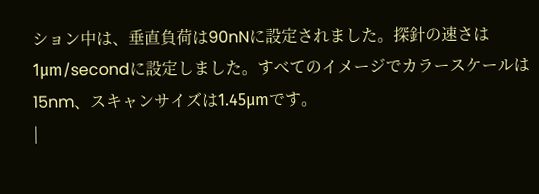ション中は、垂直負荷は90nNに設定されました。探針の速さは1μm/secondに設定しました。すべてのイメージでカラースケールは15nm、スキャンサイズは1.45μmです。
|